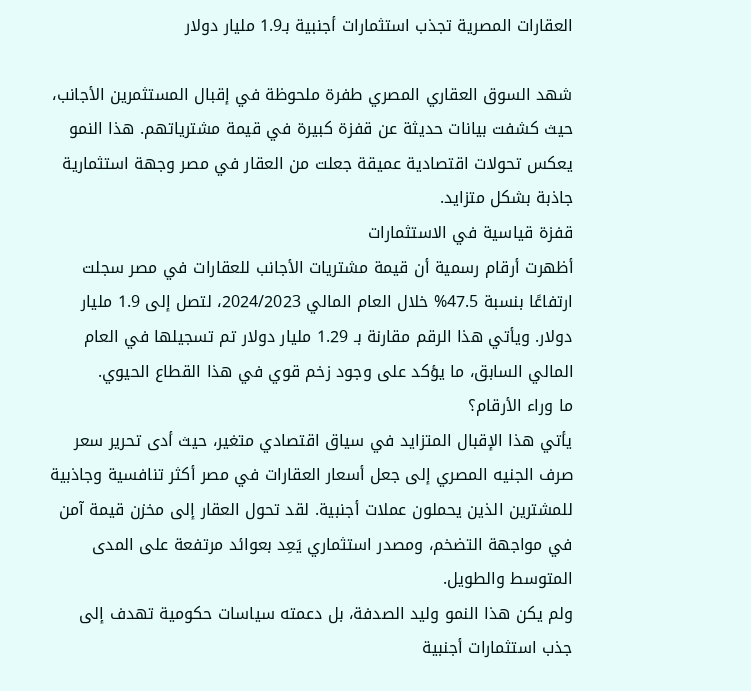العقارات المصرية تجذب استثمارات أجنبية بـ1.9 مليار دولار

شهد السوق العقاري المصري طفرة ملحوظة في إقبال المستثمرين الأجانب، حيث كشفت بيانات حديثة عن قفزة كبيرة في قيمة مشترياتهم. هذا النمو يعكس تحولات اقتصادية عميقة جعلت من العقار في مصر وجهة استثمارية جاذبة بشكل متزايد.
قفزة قياسية في الاستثمارات
أظهرت أرقام رسمية أن قيمة مشتريات الأجانب للعقارات في مصر سجلت ارتفاعًا بنسبة 47.5% خلال العام المالي 2024/2023، لتصل إلى 1.9 مليار دولار. ويأتي هذا الرقم مقارنة بـ 1.29 مليار دولار تم تسجيلها في العام المالي السابق، ما يؤكد على وجود زخم قوي في هذا القطاع الحيوي.
ما وراء الأرقام؟
يأتي هذا الإقبال المتزايد في سياق اقتصادي متغير، حيث أدى تحرير سعر صرف الجنيه المصري إلى جعل أسعار العقارات في مصر أكثر تنافسية وجاذبية للمشترين الذين يحملون عملات أجنبية. لقد تحول العقار إلى مخزن قيمة آمن في مواجهة التضخم، ومصدر استثماري يَعِد بعوائد مرتفعة على المدى المتوسط والطويل.
ولم يكن هذا النمو وليد الصدفة، بل دعمته سياسات حكومية تهدف إلى جذب استثمارات أجنبية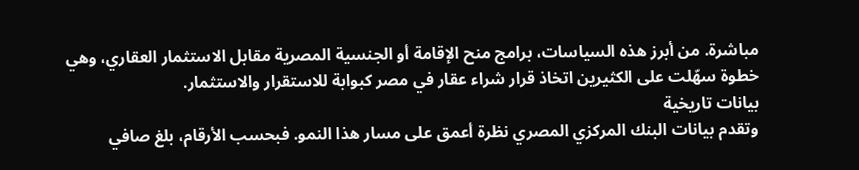مباشرة. من أبرز هذه السياسات، برامج منح الإقامة أو الجنسية المصرية مقابل الاستثمار العقاري، وهي خطوة سهّلت على الكثيرين اتخاذ قرار شراء عقار في مصر كبوابة للاستقرار والاستثمار.
بيانات تاريخية
وتقدم بيانات البنك المركزي المصري نظرة أعمق على مسار هذا النمو. فبحسب الأرقام، بلغ صافي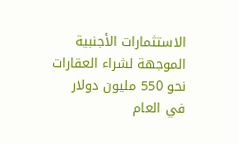الاستثمارات الأجنبية الموجهة لشراء العقارات نحو 550 مليون دولار في العام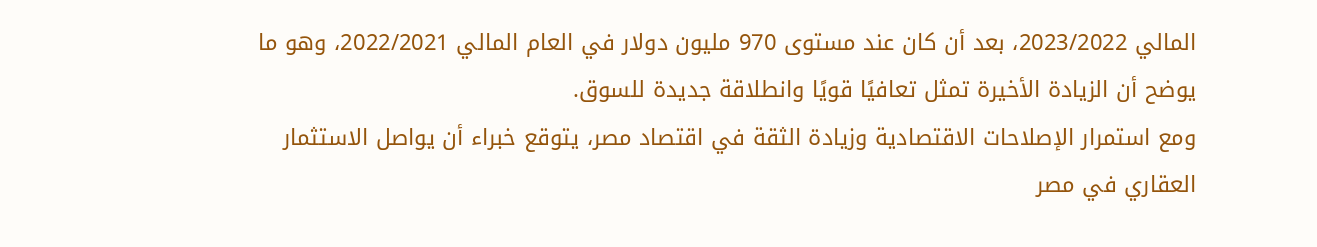المالي 2023/2022، بعد أن كان عند مستوى 970 مليون دولار في العام المالي 2022/2021، وهو ما يوضح أن الزيادة الأخيرة تمثل تعافيًا قويًا وانطلاقة جديدة للسوق.
ومع استمرار الإصلاحات الاقتصادية وزيادة الثقة في اقتصاد مصر، يتوقع خبراء أن يواصل الاستثمار العقاري في مصر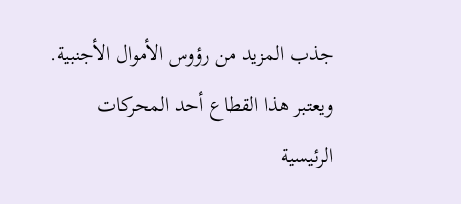جذب المزيد من رؤوس الأموال الأجنبية. ويعتبر هذا القطاع أحد المحركات الرئيسية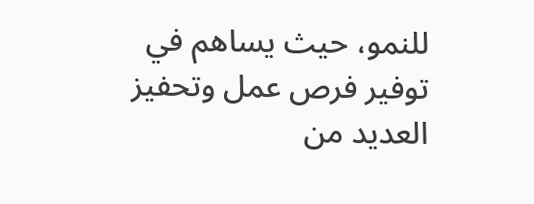للنمو، حيث يساهم في توفير فرص عمل وتحفيز العديد من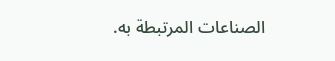الصناعات المرتبطة به.